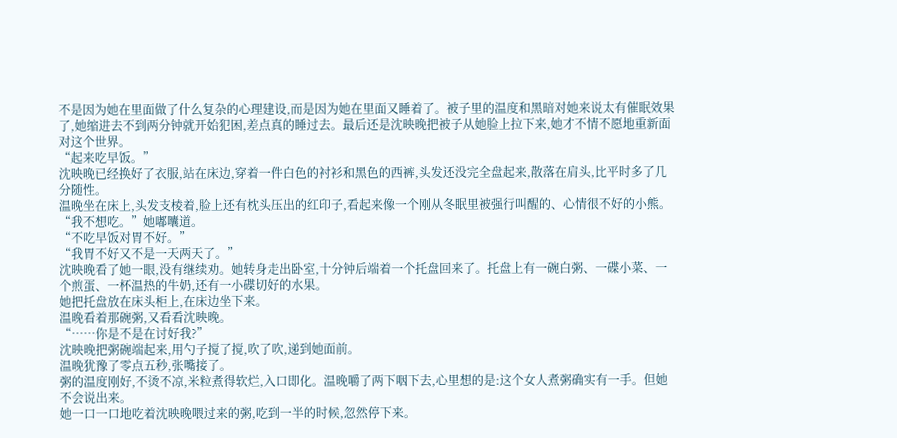不是因为她在里面做了什么复杂的心理建设,而是因为她在里面又睡着了。被子里的温度和黑暗对她来说太有催眠效果了,她缩进去不到两分钟就开始犯困,差点真的睡过去。最后还是沈映晚把被子从她脸上拉下来,她才不情不愿地重新面对这个世界。
“起来吃早饭。”
沈映晚已经换好了衣服,站在床边,穿着一件白色的衬衫和黑色的西裤,头发还没完全盘起来,散落在肩头,比平时多了几分随性。
温晚坐在床上,头发支棱着,脸上还有枕头压出的红印子,看起来像一个刚从冬眠里被强行叫醒的、心情很不好的小熊。
“我不想吃。”她嘟囔道。
“不吃早饭对胃不好。”
“我胃不好又不是一天两天了。”
沈映晚看了她一眼,没有继续劝。她转身走出卧室,十分钟后端着一个托盘回来了。托盘上有一碗白粥、一碟小菜、一个煎蛋、一杯温热的牛奶,还有一小碟切好的水果。
她把托盘放在床头柜上,在床边坐下来。
温晚看着那碗粥,又看看沈映晚。
“……你是不是在讨好我?”
沈映晚把粥碗端起来,用勺子搅了搅,吹了吹,递到她面前。
温晚犹豫了零点五秒,张嘴接了。
粥的温度刚好,不烫不凉,米粒煮得软烂,入口即化。温晚嚼了两下咽下去,心里想的是:这个女人煮粥确实有一手。但她不会说出来。
她一口一口地吃着沈映晚喂过来的粥,吃到一半的时候,忽然停下来。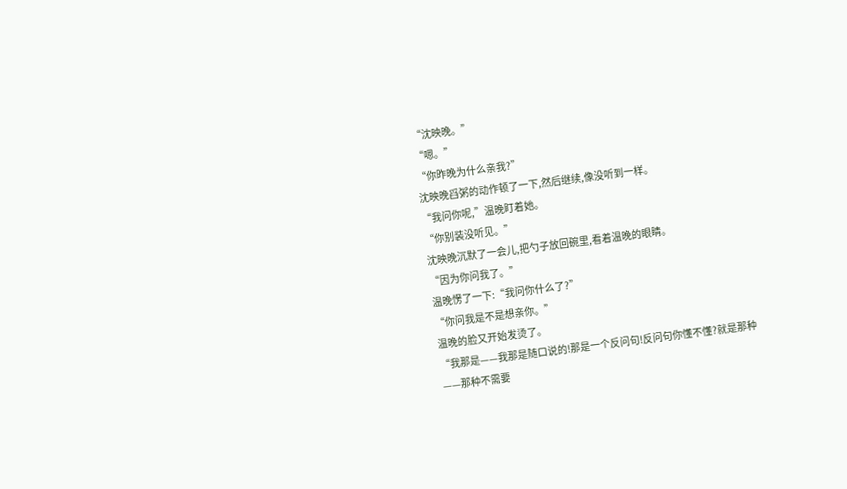“沈映晚。”
“嗯。”
“你昨晚为什么亲我?”
沈映晚舀粥的动作顿了一下,然后继续,像没听到一样。
“我问你呢,”温晚盯着她。
“你别装没听见。”
沈映晚沉默了一会儿,把勺子放回碗里,看着温晚的眼睛。
“因为你问我了。”
温晚愣了一下:“我问你什么了?”
“你问我是不是想亲你。”
温晚的脸又开始发烫了。
“我那是——我那是随口说的!那是一个反问句!反问句你懂不懂?就是那种——那种不需要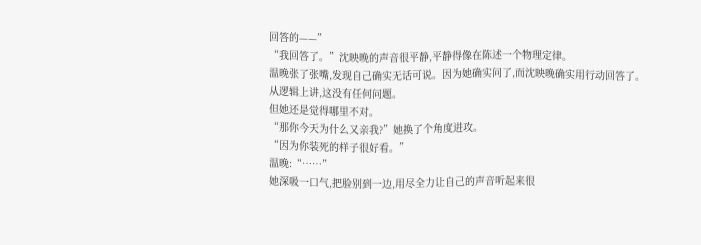回答的——”
“我回答了。”沈映晚的声音很平静,平静得像在陈述一个物理定律。
温晚张了张嘴,发现自己确实无话可说。因为她确实问了,而沈映晚确实用行动回答了。
从逻辑上讲,这没有任何问题。
但她还是觉得哪里不对。
“那你今天为什么又亲我?”她换了个角度进攻。
“因为你装死的样子很好看。”
温晚:“……”
她深吸一口气,把脸别到一边,用尽全力让自己的声音听起来很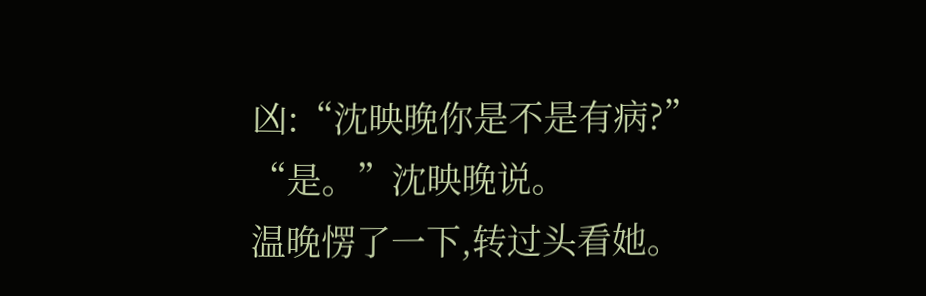凶:“沈映晚你是不是有病?”
“是。”沈映晚说。
温晚愣了一下,转过头看她。